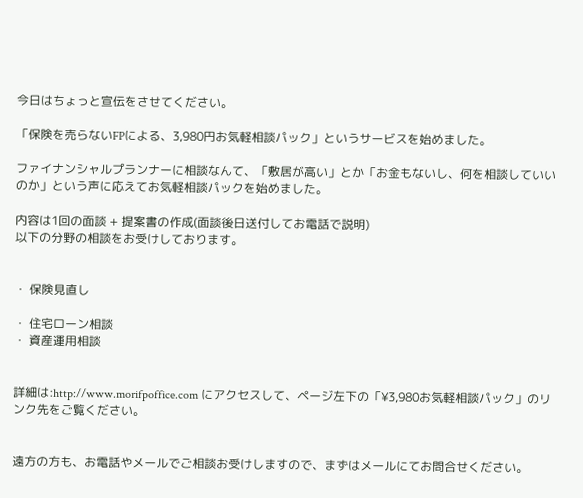今日はちょっと宣伝をさせてください。

「保険を売らないFPによる、3,980円お気軽相談パック」というサービスを始めました。

ファイナンシャルプランナーに相談なんて、「敷居が高い」とか「お金もないし、何を相談していいのか」という声に応えてお気軽相談パックを始めました。

内容は1回の面談 + 提案書の作成(面談後日送付してお電話で説明)
以下の分野の相談をお受けしております。


・ 保険見直し

・ 住宅ローン相談
・ 資産運用相談


詳細は:http://www.morifpoffice.com にアクセスして、ページ左下の「¥3,980お気軽相談パック」のリンク先をご覧ください。


遠方の方も、お電話やメールでご相談お受けしますので、まずはメールにてお問合せください。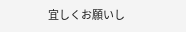宜しくお願いし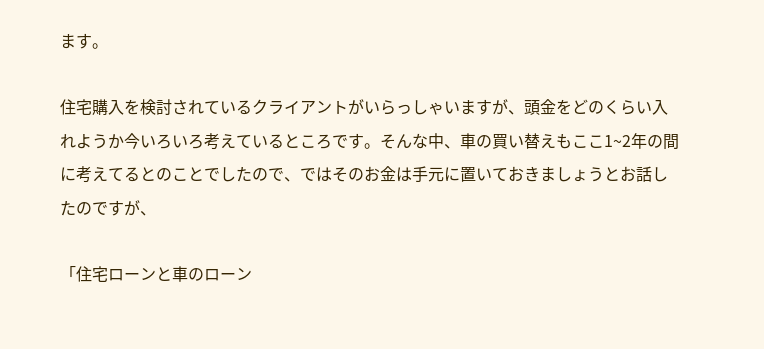ます。

住宅購入を検討されているクライアントがいらっしゃいますが、頭金をどのくらい入れようか今いろいろ考えているところです。そんな中、車の買い替えもここ1~2年の間に考えてるとのことでしたので、ではそのお金は手元に置いておきましょうとお話したのですが、

「住宅ローンと車のローン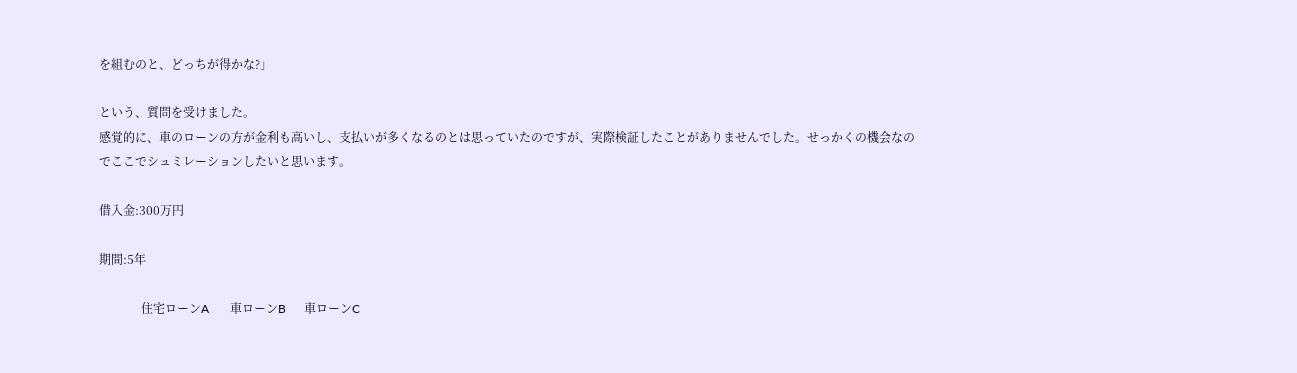を組むのと、どっちが得かな?」

という、質問を受けました。
感覚的に、車のローンの方が金利も高いし、支払いが多くなるのとは思っていたのですが、実際検証したことがありませんでした。せっかくの機会なのでここでシュミレーションしたいと思います。

借入金:300万円

期間:5年

              住宅ローンA       車ローンB      車ローンC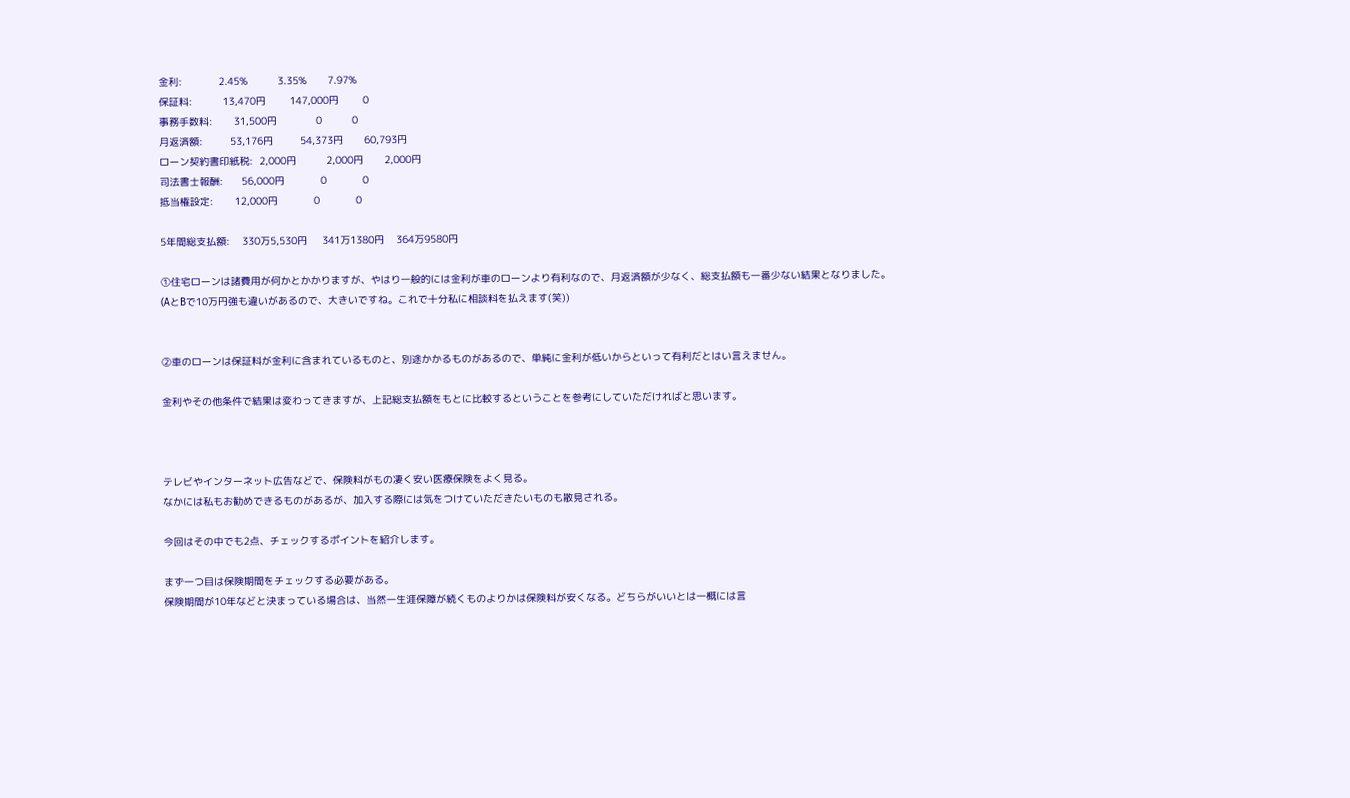金利:            2.45%          3.35%       7.97%
保証料:          13,470円        147,000円        0
事務手数料:       31,500円             0          0
月返済額:         53,176円         54,373円       60,793円
ローン契約書印紙税:  2,000円          2,000円       2,000円
司法書士報酬:      56,000円            0            0
抵当権設定:       12,000円            0            0

5年間総支払額:    330万5,530円     341万1380円    364万9580円

①住宅ローンは諸費用が何かとかかりますが、やはり一般的には金利が車のローンより有利なので、月返済額が少なく、総支払額も一番少ない結果となりました。
(AとBで10万円強も違いがあるので、大きいですね。これで十分私に相談料を払えます(笑))


②車のローンは保証料が金利に含まれているものと、別途かかるものがあるので、単純に金利が低いからといって有利だとはい言えません。

金利やその他条件で結果は変わってきますが、上記総支払額をもとに比較するということを参考にしていただければと思います。



テレビやインターネット広告などで、保険料がもの凄く安い医療保険をよく見る。
なかには私もお勧めできるものがあるが、加入する際には気をつけていただきたいものも散見される。

今回はその中でも2点、チェックするポイントを紹介します。

まず一つ目は保険期間をチェックする必要がある。
保険期間が10年などと決まっている場合は、当然一生涯保障が続くものよりかは保険料が安くなる。どちらがいいとは一概には言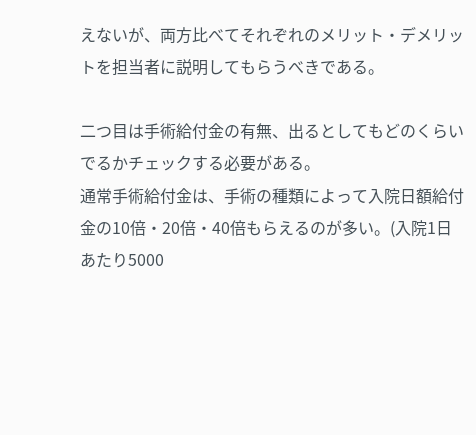えないが、両方比べてそれぞれのメリット・デメリットを担当者に説明してもらうべきである。

二つ目は手術給付金の有無、出るとしてもどのくらいでるかチェックする必要がある。
通常手術給付金は、手術の種類によって入院日額給付金の10倍・20倍・40倍もらえるのが多い。(入院1日あたり5000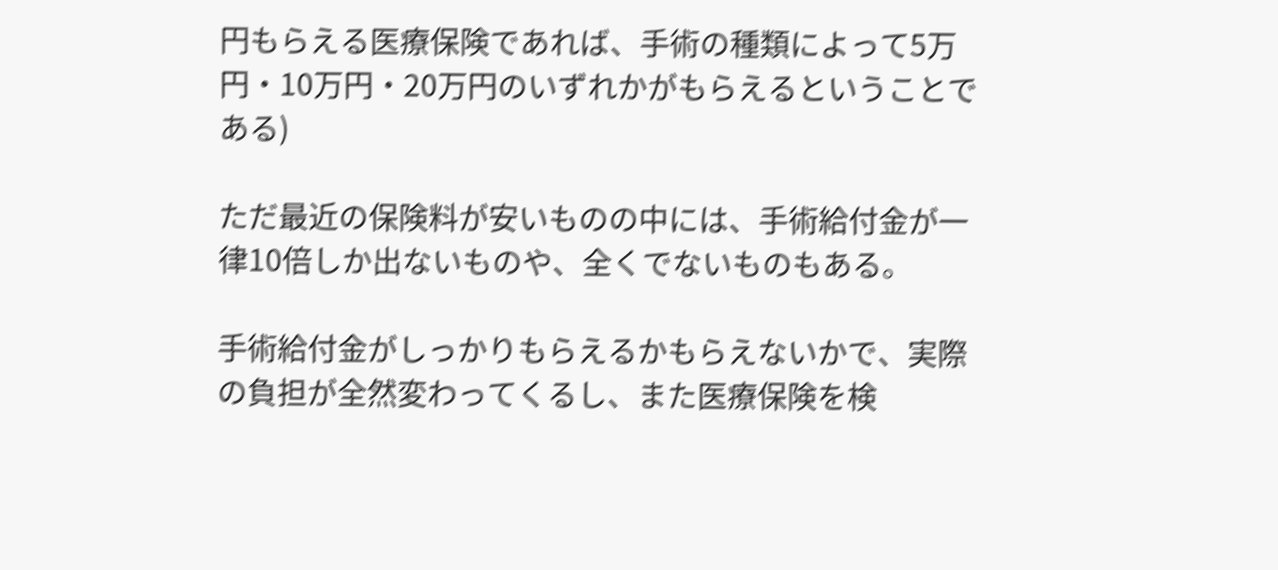円もらえる医療保険であれば、手術の種類によって5万円・10万円・20万円のいずれかがもらえるということである)

ただ最近の保険料が安いものの中には、手術給付金が一律10倍しか出ないものや、全くでないものもある。

手術給付金がしっかりもらえるかもらえないかで、実際の負担が全然変わってくるし、また医療保険を検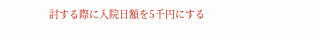討する際に入院日額を5千円にする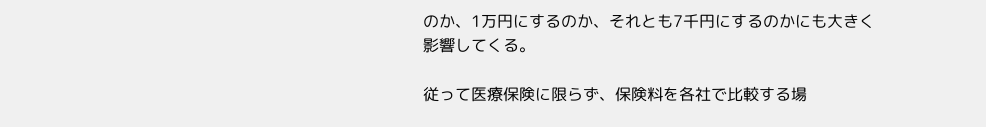のか、1万円にするのか、それとも7千円にするのかにも大きく影響してくる。

従って医療保険に限らず、保険料を各社で比較する場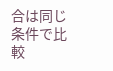合は同じ条件で比較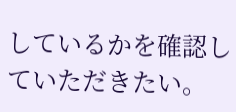しているかを確認していただきたい。